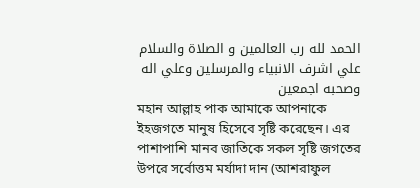الحمد لله رب العالمين و الصلاة والسلام علي اشرف الانبياء والمرسلين وعلي اله وصحبه اجمعين
মহান আল্লাহ পাক আমাকে আপনাকে ইহজগতে মানুষ হিসেবে সৃষ্টি করেছেন। এর পাশাপাশি মানব জাতিকে সকল সৃষ্টি জগতের উপরে সর্বোত্তম মর্যাদা দান (আশরাফুল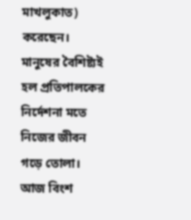মাখলুকাত) করেছেন। মানুষের বৈশিষ্ট্যই হল প্রতিপালকের নির্দেশনা মতে নিজের জীবন গড়ে তোলা। আজ বিংশ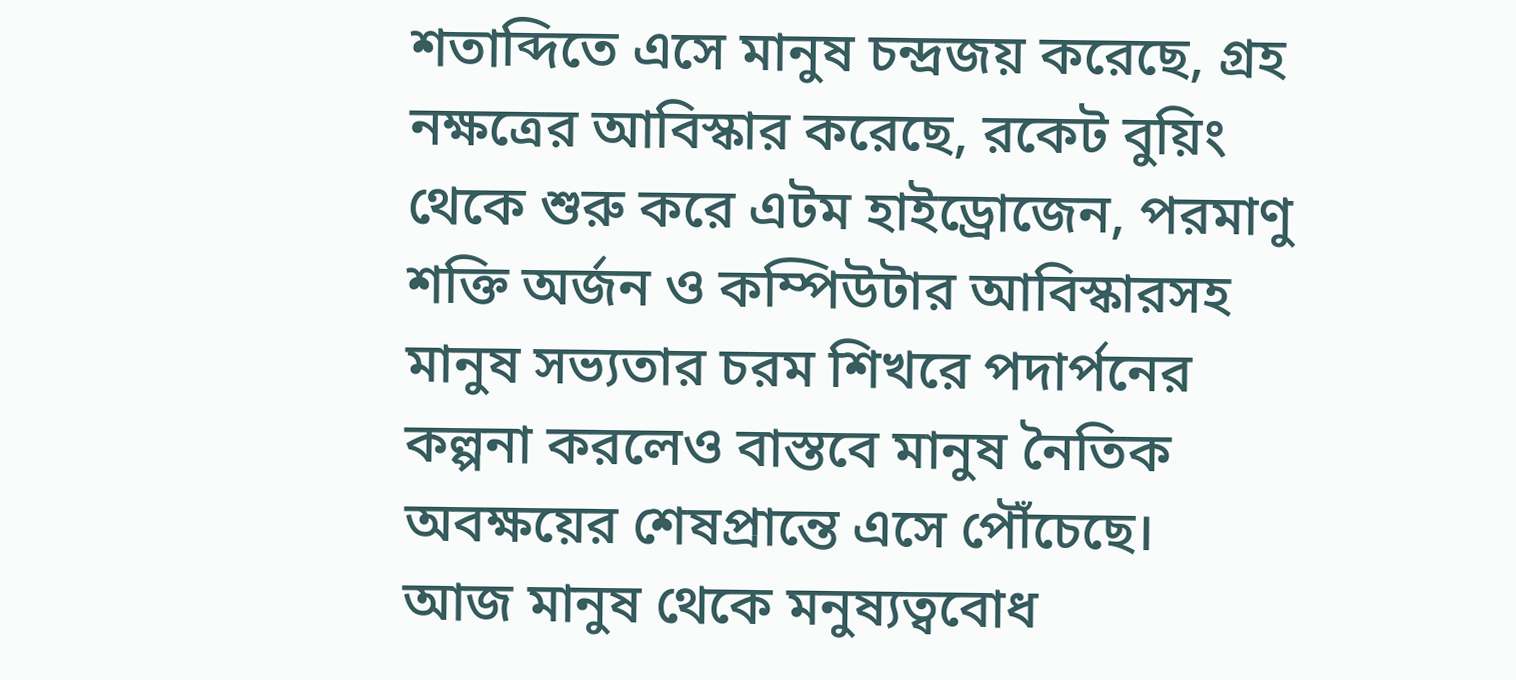শতাব্দিতে এসে মানুষ চন্দ্রজয় করেছে, গ্রহ নক্ষত্রের আবিস্কার করেছে, রকেট বুয়িং থেকে শুরু করে এটম হাইড্রোজেন, পরমাণু শক্তি অর্জন ও কম্পিউটার আবিস্কারসহ মানুষ সভ্যতার চরম শিখরে পদার্পনের কল্পনা করলেও বাস্তবে মানুষ নৈতিক অবক্ষয়ের শেষপ্রান্তে এসে পৌঁচেছে।
আজ মানুষ থেকে মনুষ্যত্ববোধ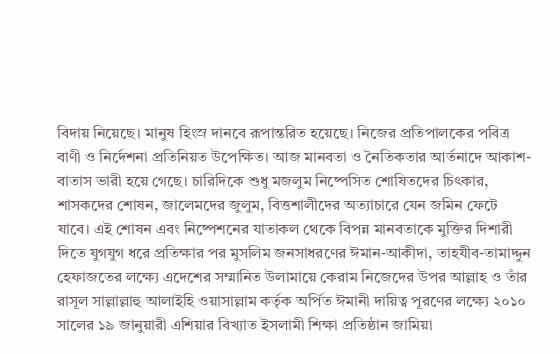বিদায় নিয়েছে। মানুষ হিংস্র দানবে রূপান্তরিত হয়েছে। নিজের প্রতিপালকের পবিত্র বাণী ও নির্দেশনা প্রতিনিয়ত উপেক্ষিত। আজ মানবতা ও নৈতিকতার আর্তনাদে আকাশ-বাতাস ভারী হয়ে গেছে। চারিদিকে শুধু মজলুম নিষ্পেসিত শোষিতদের চিৎকার, শাসকদের শোষন, জালেমদের জুলুম, বিত্তশালীদের অত্যাচারে যেন জমিন ফেটে যাবে। এই শোষন এবং নিষ্পেশনের যাতাকল থেকে বিপন্ন মানবতাকে মুক্তির দিশারী দিতে যুগযুগ ধরে প্রতিক্ষার পর মুসলিম জনসাধরণের ঈমান-আকীদা, তাহযীব-তামাদ্দুন হেফাজতের লক্ষ্যে এদেশের সম্মানিত উলামায়ে কেরাম নিজেদের উপর আল্লাহ ও তাঁর রাসূল সাল্লাল্লাহু আলাইহি ওয়াসাল্লাম কর্তৃক অর্পিত ঈমানী দায়িত্ব পূরণের লক্ষ্যে ২০১০ সালের ১৯ জানুয়ারী এশিয়ার বিখ্যাত ইসলামী শিক্ষা প্রতিষ্ঠান জামিয়া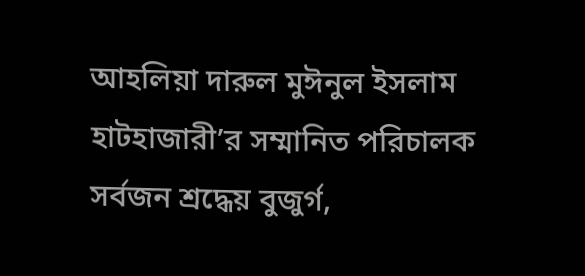আহলিয়া দারুল মুঈনুল ইসলাম হাটহাজারী’র সম্মানিত পরিচালক সর্বজন শ্রদ্ধেয় বুজুর্গ,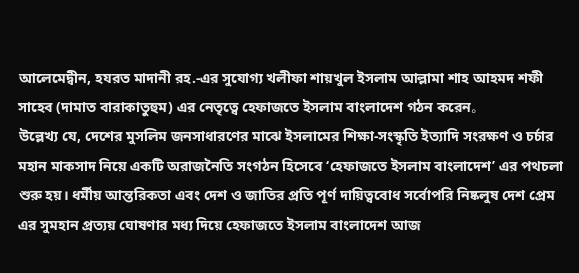আলেমেদ্বীন, হযরত মাদানী রহ.-এর সুযোগ্য খলীফা শায়খুল ইসলাম আল্লামা শাহ আহমদ শফী সাহেব (দামাত বারাকাতুহুম) এর নেতৃত্বে হেফাজতে ইসলাম বাংলাদেশ গঠন করেন。
উল্লেখ্য যে, দেশের মুসলিম জনসাধারণের মাঝে ইসলামের শিক্ষা-সংস্কৃতি ইত্যাদি সংরক্ষণ ও চর্চার মহান মাকসাদ নিয়ে একটি অরাজনৈতি সংগঠন হিসেবে ‘হেফাজতে ইসলাম বাংলাদেশ’ এর পথচলা শুরু হয়। ধর্মীয় আন্তরিকতা এবং দেশ ও জাতির প্রতি পূর্ণ দায়িত্ববোধ সর্বোপরি নিষ্কলুষ দেশ প্রেম এর সুমহান প্রত্যয় ঘোষণার মধ্য দিয়ে হেফাজতে ইসলাম বাংলাদেশ আজ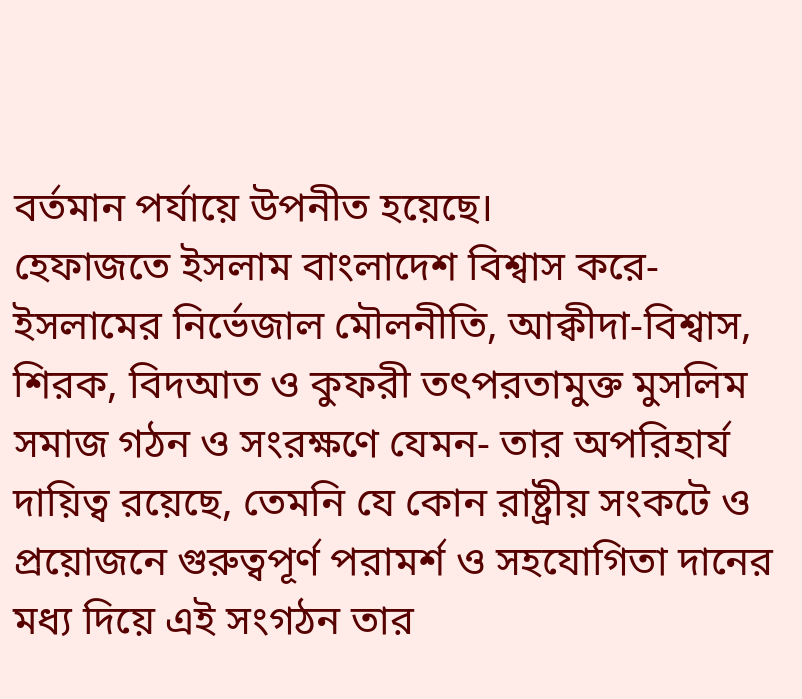বর্তমান পর্যায়ে উপনীত হয়েছে।
হেফাজতে ইসলাম বাংলাদেশ বিশ্বাস করে- ইসলামের নির্ভেজাল মৌলনীতি, আক্বীদা-বিশ্বাস, শিরক, বিদআত ও কুফরী তৎপরতামুক্ত মুসলিম সমাজ গঠন ও সংরক্ষণে যেমন- তার অপরিহার্য দায়িত্ব রয়েছে, তেমনি যে কোন রাষ্ট্রীয় সংকটে ও প্রয়োজনে গুরুত্বপূর্ণ পরামর্শ ও সহযোগিতা দানের মধ্য দিয়ে এই সংগঠন তার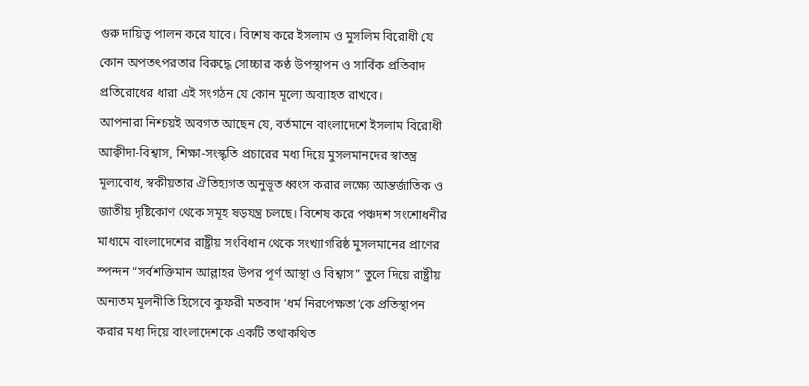গুরু দায়িত্ব পালন করে যাবে। বিশেষ করে ইসলাম ও মুসলিম বিরোধী যে কোন অপতৎপরতার বিরুদ্ধে সোচ্চার কণ্ঠ উপস্থাপন ও সার্বিক প্রতিবাদ প্রতিরোধের ধারা এই সংগঠন যে কোন মূল্যে অব্যাহত রাখবে।
আপনারা নিশ্চয়ই অবগত আছেন যে, বর্তমানে বাংলাদেশে ইসলাম বিরোধী আক্বীদা-বিশ্বাস, শিক্ষা-সংস্কৃতি প্রচারের মধ্য দিয়ে মুসলমানদের স্বাতন্ত্র মূল্যবোধ, স্বকীয়তার ঐতিহ্যগত অনুভূত ধ্বংস করার লক্ষ্যে আন্তর্জাতিক ও জাতীয় দৃষ্টিকোণ থেকে সমূহ ষড়যন্ত্র চলছে। বিশেষ করে পঞ্চদশ সংশোধনীর মাধ্যমে বাংলাদেশের রাষ্ট্রীয় সংবিধান থেকে সংখ্যাগরিষ্ঠ মুসলমানের প্রাণের স্পন্দন “সর্বশক্তিমান আল্লাহর উপর পূর্ণ আস্থা ও বিশ্বাস” তুলে দিয়ে রাষ্ট্রীয় অন্যতম মূলনীতি হিসেবে কুফরী মতবাদ ‘ধর্ম নিরপেক্ষতা’কে প্রতিস্থাপন করার মধ্য দিয়ে বাংলাদেশকে একটি তথাকথিত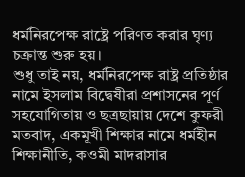ধর্মনিরপেক্ষ রাষ্ট্রে পরিণত করার ঘৃণ্য চক্রান্ত শুরু হয়।
শুধু তাই নয়, ধর্মনিরপেক্ষ রাষ্ট্র প্রতিষ্ঠার নামে ইসলাম বিদ্বেষীরা প্রশাসনের পূর্ণ সহযোগিতায় ও ছত্রছায়ায় দেশে কুফরী মতবাদ, একমূখী শিক্ষার নামে ধর্মহীন শিক্ষানীতি, কওমী মাদরাসার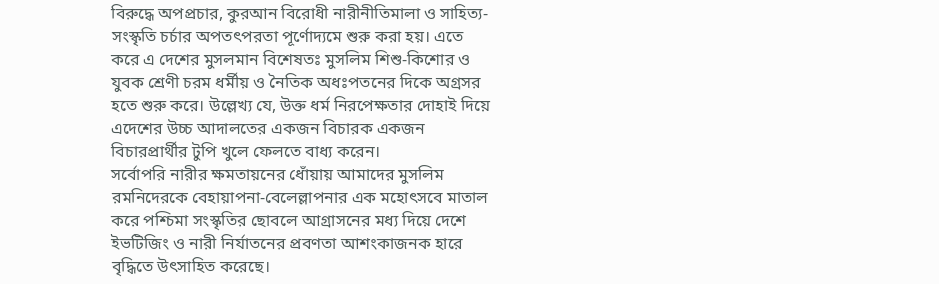বিরুদ্ধে অপপ্রচার, কুরআন বিরোধী নারীনীতিমালা ও সাহিত্য-সংস্কৃতি চর্চার অপতৎপরতা পূর্ণোদ্যমে শুরু করা হয়। এতে করে এ দেশের মুসলমান বিশেষতঃ মুসলিম শিশু-কিশোর ও যুবক শ্রেণী চরম ধর্মীয় ও নৈতিক অধঃপতনের দিকে অগ্রসর হতে শুরু করে। উল্লেখ্য যে, উক্ত ধর্ম নিরপেক্ষতার দোহাই দিয়ে এদেশের উচ্চ আদালতের একজন বিচারক একজন বিচারপ্রার্থীর টুপি খুলে ফেলতে বাধ্য করেন।
সর্বোপরি নারীর ক্ষমতায়নের ধোঁয়ায় আমাদের মুসলিম রমনিদেরকে বেহায়াপনা-বেলেল্লাপনার এক মহোৎসবে মাতাল করে পশ্চিমা সংস্কৃতির ছোবলে আগ্রাসনের মধ্য দিয়ে দেশে ইভটিজিং ও নারী নির্যাতনের প্রবণতা আশংকাজনক হারে বৃদ্ধিতে উৎসাহিত করেছে।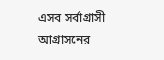এসব সর্বাগ্রাসী আগ্রাসনের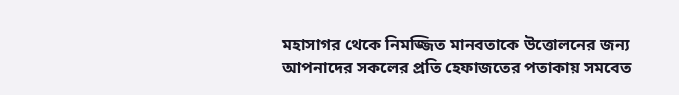মহাসাগর থেকে নিমজ্জিত মানবতাকে উত্তোলনের জন্য আপনাদের সকলের প্রতি হেফাজতের পতাকায় সমবেত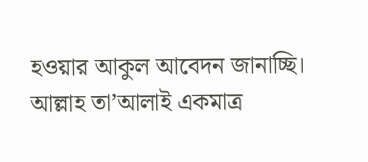হওয়ার আকুল আবেদন জানাচ্ছি। আল্লাহ তা’আলাই একমাত্র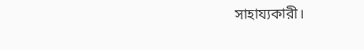সাহায্যকারী।